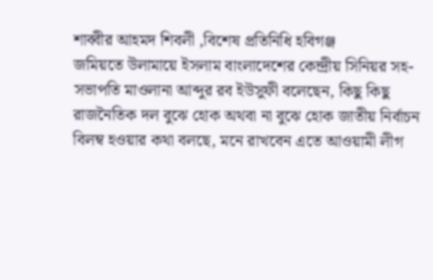শাব্বীর আহমদ শিবলী ,বিশেষ প্রতিনিধি হবিগঞ্জ
জমিয়তে উলামায়ে ইসলাম বাংলাদেশের কেন্দ্রীয় সিনিয়র সহ-সভাপতি মাওলানা আব্দুর রব ইউসুফী বলেছেন, কিছু কিছু রাজনৈতিক দল বুঝে হোক অথবা না বুঝে হোক জাতীয় নির্বাচন বিলম্ব হওয়ার কথা বলছে, মনে রাখবেন এতে আওয়ামী লীগ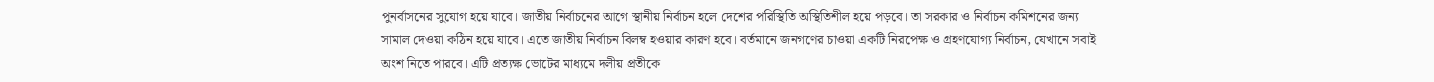পুনর্বাসনের সুযোগ হয়ে যাবে। জাতীয় নির্বাচনের আগে স্থানীয় নির্বাচন হলে দেশের পরিস্থিতি অস্থিতিশীল হয়ে পড়বে। তা সরকার ও নির্বাচন কমিশনের জন্য সামাল দেওয়া কঠিন হয়ে যাবে। এতে জাতীয় নির্বাচন বিলম্ব হওয়ার কারণ হবে। বর্তমানে জনগণের চাওয়া একটি নিরপেক্ষ ও গ্রহণযোগ্য নির্বাচন, যেখানে সবাই অংশ নিতে পারবে। এটি প্রত্যক্ষ ভোটের মাধ্যমে দলীয় প্রতীকে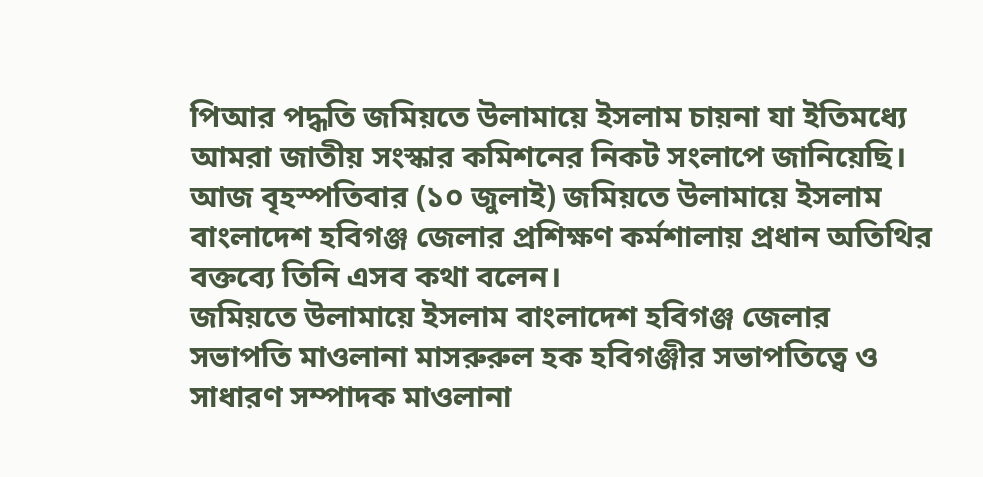পিআর পদ্ধতি জমিয়তে উলামায়ে ইসলাম চায়না যা ইতিমধ্যে আমরা জাতীয় সংস্কার কমিশনের নিকট সংলাপে জানিয়েছি।
আজ বৃহস্পতিবার (১০ জুলাই) জমিয়তে উলামায়ে ইসলাম বাংলাদেশ হবিগঞ্জ জেলার প্রশিক্ষণ কর্মশালায় প্রধান অতিথির বক্তব্যে তিনি এসব কথা বলেন।
জমিয়তে উলামায়ে ইসলাম বাংলাদেশ হবিগঞ্জ জেলার সভাপতি মাওলানা মাসরুরুল হক হবিগঞ্জীর সভাপতিত্বে ও সাধারণ সম্পাদক মাওলানা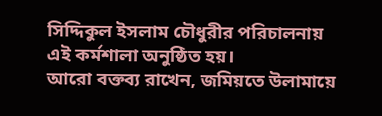সিদ্দিকুল ইসলাম চৌধুরীর পরিচালনায় এই কর্মশালা অনুষ্ঠিত হয়।
আরো বক্তব্য রাখেন, জমিয়তে উলামায়ে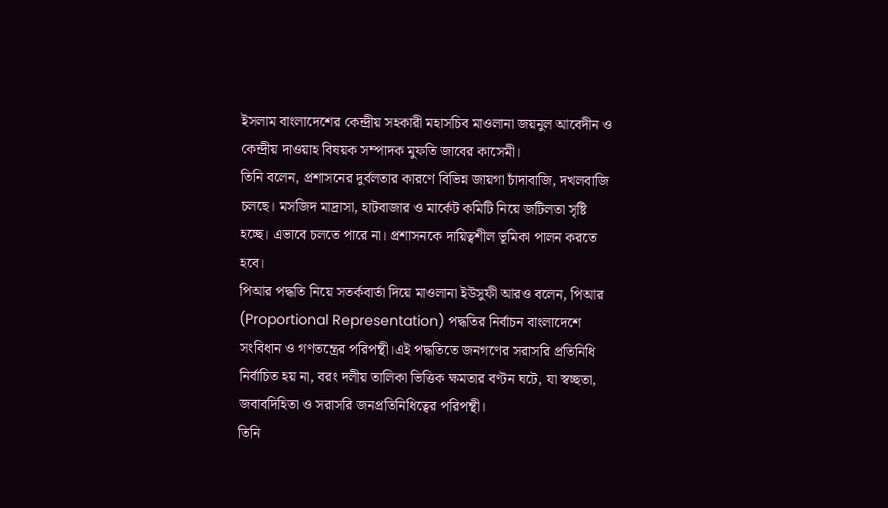ইসলাম বাংলাদেশের কেন্দ্রীয় সহকারী মহাসচিব মাওলানা জয়নুল আবেদীন ও কেন্দ্রীয় দাওয়াহ বিষয়ক সম্পাদক মুফতি জাবের কাসেমী।
তিনি বলেন, প্রশাসনের দুর্বলতার কারণে বিভিন্ন জায়গা চাঁদাবাজি, দখলবাজি চলছে। মসজিদ মাদ্রাসা, হাটবাজার ও মার্কেট কমিটি নিয়ে জটিলতা সৃষ্টি হচ্ছে। এভাবে চলতে পারে না। প্রশাসনকে দায়িত্বশীল ভূমিকা পালন করতে হবে।
পিআর পদ্ধতি নিয়ে সতর্কবার্তা দিয়ে মাওলানা ইউসুফী আরও বলেন, পিআর (Proportional Representation) পদ্ধতির নির্বাচন বাংলাদেশে সংবিধান ও গণতন্ত্রের পরিপন্থী।এই পদ্ধতিতে জনগণের সরাসরি প্রতিনিধি নির্বাচিত হয় না, বরং দলীয় তালিকা ভিত্তিক ক্ষমতার বণ্টন ঘটে, যা স্বচ্ছতা, জবাবদিহিতা ও সরাসরি জনপ্রতিনিধিত্বের পরিপন্থী।
তিনি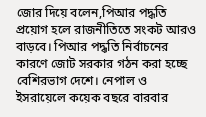জোর দিয়ে বলেন,পিআর পদ্ধতি প্রয়োগ হলে রাজনীতিতে সংকট আরও বাড়বে। পিআর পদ্ধতি নির্বাচনের কারণে জোট সরকার গঠন করা হচ্ছে বেশিরভাগ দেশে। নেপাল ও ইসরায়েলে কয়েক বছরে বারবার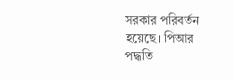সরকার পরিবর্তন হয়েছে। পিআর পদ্ধতি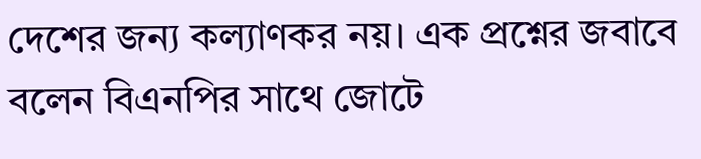দেশের জন্য কল্যাণকর নয়। এক প্রশ্নের জবাবে বলেন বিএনপির সাথে জোটে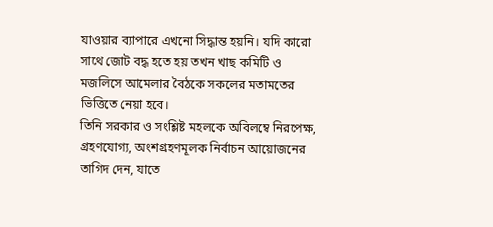যাওয়ার ব্যাপারে এখনো সিদ্ধান্ত হয়নি। যদি কারো সাথে জোট বদ্ধ হতে হয় তখন খাছ কমিটি ও মজলিসে আমেলার বৈঠকে সকলের মতামতের ভিত্তিতে নেয়া হবে।
তিনি সরকার ও সংশ্লিষ্ট মহলকে অবিলম্বে নিরপেক্ষ, গ্রহণযোগ্য, অংশগ্রহণমূলক নির্বাচন আয়োজনের তাগিদ দেন, যাতে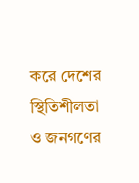করে দেশের স্থিতিশীলতা ও জনগণের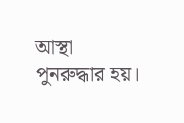আস্থা পুনরুদ্ধার হয়।